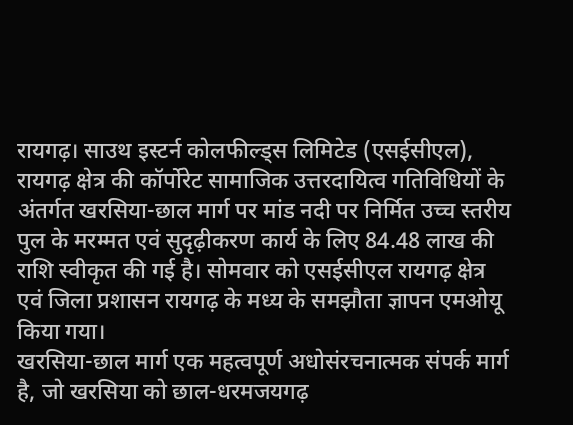रायगढ़। साउथ इस्टर्न कोलफील्ड्स लिमिटेड (एसईसीएल), रायगढ़ क्षेत्र की कॉर्पोरेट सामाजिक उत्तरदायित्व गतिविधियों के अंतर्गत खरसिया-छाल मार्ग पर मांड नदी पर निर्मित उच्च स्तरीय पुल के मरम्मत एवं सुदृढ़ीकरण कार्य के लिए 84.48 लाख की राशि स्वीकृत की गई है। सोमवार को एसईसीएल रायगढ़ क्षेत्र एवं जिला प्रशासन रायगढ़ के मध्य के समझौता ज्ञापन एमओयू किया गया।
खरसिया-छाल मार्ग एक महत्वपूर्ण अधोसंरचनात्मक संपर्क मार्ग है, जो खरसिया को छाल-धरमजयगढ़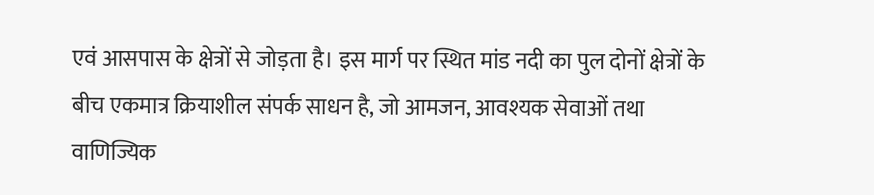एवं आसपास के क्षेत्रों से जोड़ता है। इस मार्ग पर स्थित मांड नदी का पुल दोनों क्षेत्रों के बीच एकमात्र क्रियाशील संपर्क साधन है, जो आमजन, आवश्यक सेवाओं तथा वाणिज्यिक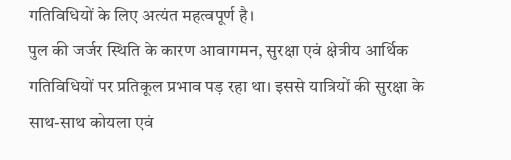गतिविधियों के लिए अत्यंत महत्वपूर्ण है।
पुल की जर्जर स्थिति के कारण आवागमन, सुरक्षा एवं क्षेत्रीय आर्थिक गतिविधियों पर प्रतिकूल प्रभाव पड़ रहा था। इससे यात्रियों की सुरक्षा के साथ-साथ कोयला एवं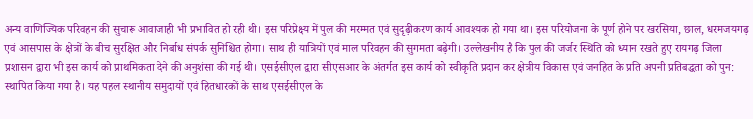अन्य वाणिज्यिक परिवहन की सुचारू आवाजाही भी प्रभावित हो रही थी। इस परिप्रेक्ष्य में पुल की मरम्मत एवं सुदृढ़ीकरण कार्य आवश्यक हो गया था। इस परियोजना के पूर्ण होने पर खरसिया, छाल, धरमजयगढ़ एवं आसपास के क्षेत्रों के बीच सुरक्षित और निर्बाध संपर्क सुनिश्चित होगा। साथ ही यात्रियों एवं माल परिवहन की सुगमता बढ़ेगी। उल्लेखनीय है कि पुल की जर्जर स्थिति को ध्यान रखते हुए रायगढ़ जिला प्रशासन द्वारा भी इस कार्य को प्राथमिकता देने की अनुशंसा की गई थी। एसईसीएल द्वारा सीएसआर के अंतर्गत इस कार्य को स्वीकृति प्रदान कर क्षेत्रीय विकास एवं जनहित के प्रति अपनी प्रतिबद्धता को पुन: स्थापित किया गया है। यह पहल स्थानीय समुदायों एवं हितधारकों के साथ एसईसीएल के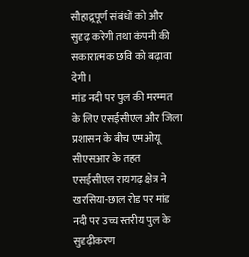सौहाद्र्रपूर्ण संबंधों को और सुदृढ़ करेगी तथा कंपनी की सकारात्मक छवि को बढ़ावा देगी।
मांड नदी पर पुल की मरम्मत के लिए एसईसीएल और जिला प्रशासन के बीच एमओयू
सीएसआर के तहत एसईसीएल रायगढ़ क्षेत्र ने खरसिया-छाल रोड पर मांड नदी पर उच्च स्तरीय पुल के सुदृढ़ीकरण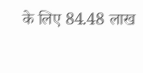के लिए 84.48 लाख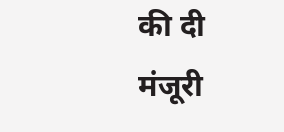की दी मंजूरी